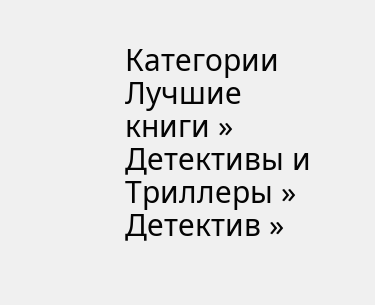Категории
Лучшие книги » Детективы и Триллеры » Детектив »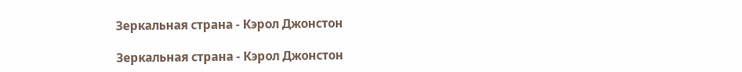Зеркальная страна - Кэрол Джонстон

Зеркальная страна - Кэрол Джонстон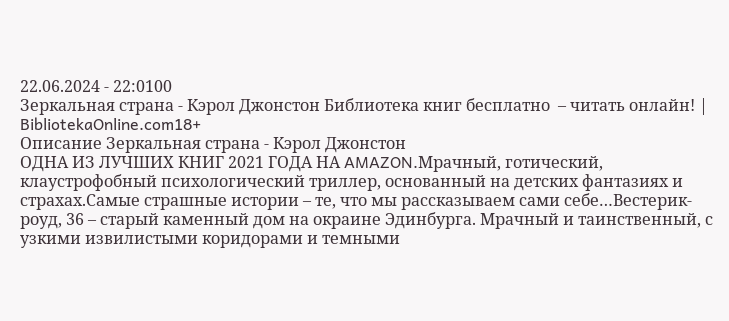22.06.2024 - 22:0100
Зеркальная страна - Кэрол Джонстон Библиотека книг бесплатно  – читать онлайн! | BibliotekaOnline.com18+
Описание Зеркальная страна - Кэрол Джонстон
ОДНА ИЗ ЛУЧШИХ КНИГ 2021 ГОДА НА AMAZON.Мрачный, готический, клаустрофобный психологический триллер, основанный на детских фантазиях и страхах.Самые страшные истории – те, что мы рассказываем сами себе…Вестерик-роуд, 36 – старый каменный дом на окраине Эдинбурга. Мрачный и таинственный, с узкими извилистыми коридорами и темными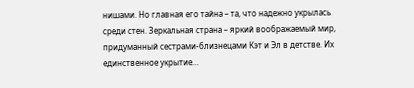нишами. Но главная его тайна – та, что надежно укрылась среди стен. Зеркальная страна – яркий воображаемый мир, придуманный сестрами-близнецами Кэт и Эл в детстве. Их единственное укрытие…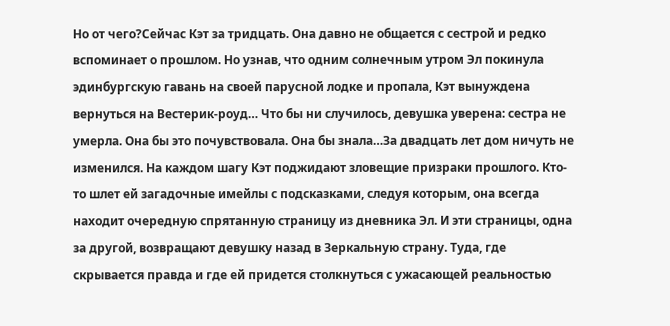Но от чего?Сейчас Кэт за тридцать. Она давно не общается с сестрой и редко вспоминает о прошлом. Но узнав, что одним солнечным утром Эл покинула эдинбургскую гавань на своей парусной лодке и пропала, Кэт вынуждена вернуться на Вестерик-роуд… Что бы ни случилось, девушка уверена: сестра не умерла. Она бы это почувствовала. Она бы знала…За двадцать лет дом ничуть не изменился. На каждом шагу Кэт поджидают зловещие призраки прошлого. Кто-то шлет ей загадочные имейлы с подсказками, следуя которым, она всегда находит очередную спрятанную страницу из дневника Эл. И эти страницы, одна за другой, возвращают девушку назад в Зеркальную страну. Туда, где скрывается правда и где ей придется столкнуться с ужасающей реальностью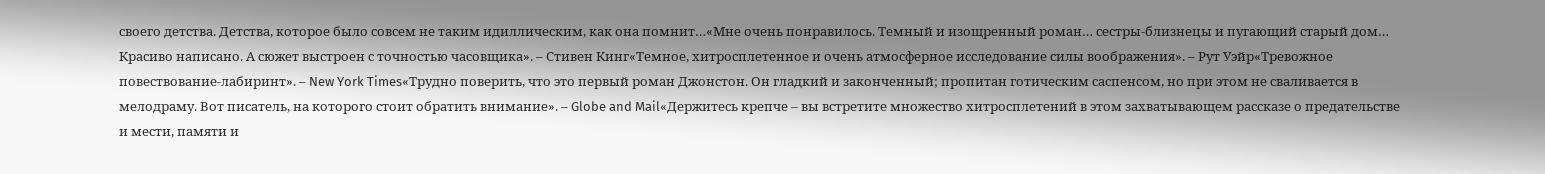своего детства. Детства, которое было совсем не таким идиллическим, как она помнит…«Мне очень понравилось. Темный и изощренный роман… сестры-близнецы и пугающий старый дом… Красиво написано. А сюжет выстроен с точностью часовщика». – Стивен Кинг«Темное, хитросплетенное и очень атмосферное исследование силы воображения». – Рут Уэйр«Тревожное повествование-лабиринт». – New York Times«Трудно поверить, что это первый роман Джонстон. Он гладкий и законченный; пропитан готическим саспенсом, но при этом не сваливается в мелодраму. Вот писатель, на которого стоит обратить внимание». – Globe and Mail«Держитесь крепче – вы встретите множество хитросплетений в этом захватывающем рассказе о предательстве и мести, памяти и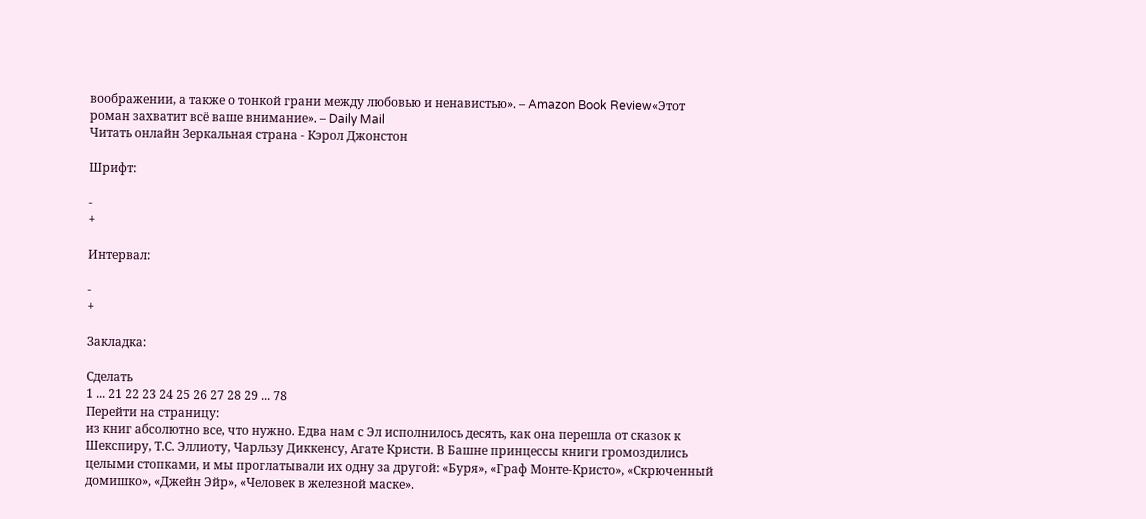воображении, а также о тонкой грани между любовью и ненавистью». – Amazon Book Review«Этот роман захватит всё ваше внимание». – Daily Mail
Читать онлайн Зеркальная страна - Кэрол Джонстон

Шрифт:

-
+

Интервал:

-
+

Закладка:

Сделать
1 ... 21 22 23 24 25 26 27 28 29 ... 78
Перейти на страницу:
из книг абсолютно все, что нужно. Едва нам с Эл исполнилось десять, как она перешла от сказок к Шекспиру, Т.С. Эллиоту, Чарльзу Диккенсу, Агате Кристи. В Башне принцессы книги громоздились целыми стопками, и мы проглатывали их одну за другой: «Буря», «Граф Монте-Кристо», «Скрюченный домишко», «Джейн Эйр», «Человек в железной маске».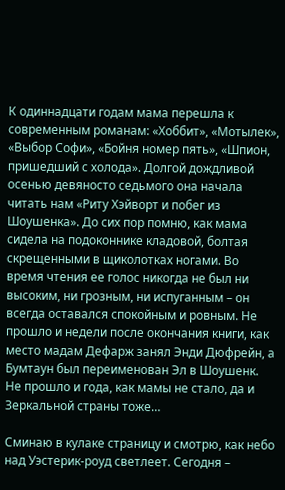К одиннадцати годам мама перешла к современным романам: «Хоббит», «Мотылек», «Выбор Софи», «Бойня номер пять», «Шпион, пришедший с холода». Долгой дождливой осенью девяносто седьмого она начала читать нам «Риту Хэйворт и побег из Шоушенка». До сих пор помню, как мама сидела на подоконнике кладовой, болтая скрещенными в щиколотках ногами. Во время чтения ее голос никогда не был ни высоким, ни грозным, ни испуганным – он всегда оставался спокойным и ровным. Не прошло и недели после окончания книги, как место мадам Дефарж занял Энди Дюфрейн, а Бумтаун был переименован Эл в Шоушенк. Не прошло и года, как мамы не стало, да и Зеркальной страны тоже…

Сминаю в кулаке страницу и смотрю, как небо над Уэстерик-роуд светлеет. Сегодня –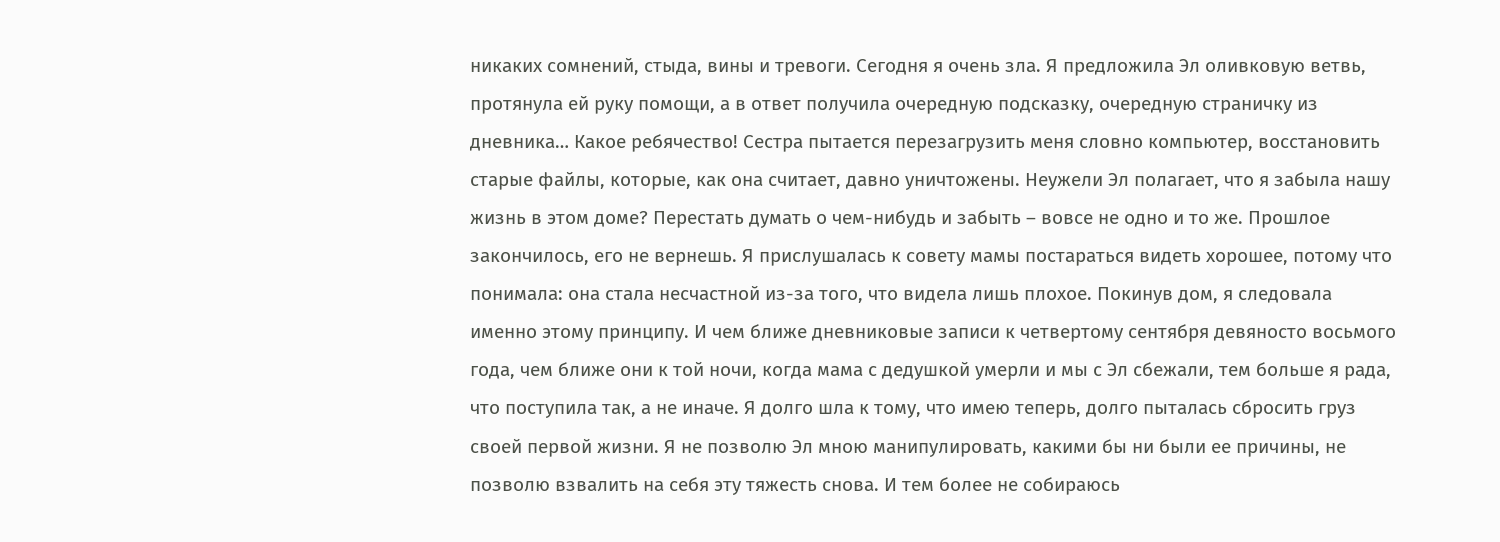никаких сомнений, стыда, вины и тревоги. Сегодня я очень зла. Я предложила Эл оливковую ветвь, протянула ей руку помощи, а в ответ получила очередную подсказку, очередную страничку из дневника… Какое ребячество! Сестра пытается перезагрузить меня словно компьютер, восстановить старые файлы, которые, как она считает, давно уничтожены. Неужели Эл полагает, что я забыла нашу жизнь в этом доме? Перестать думать о чем-нибудь и забыть – вовсе не одно и то же. Прошлое закончилось, его не вернешь. Я прислушалась к совету мамы постараться видеть хорошее, потому что понимала: она стала несчастной из-за того, что видела лишь плохое. Покинув дом, я следовала именно этому принципу. И чем ближе дневниковые записи к четвертому сентября девяносто восьмого года, чем ближе они к той ночи, когда мама с дедушкой умерли и мы с Эл сбежали, тем больше я рада, что поступила так, а не иначе. Я долго шла к тому, что имею теперь, долго пыталась сбросить груз своей первой жизни. Я не позволю Эл мною манипулировать, какими бы ни были ее причины, не позволю взвалить на себя эту тяжесть снова. И тем более не собираюсь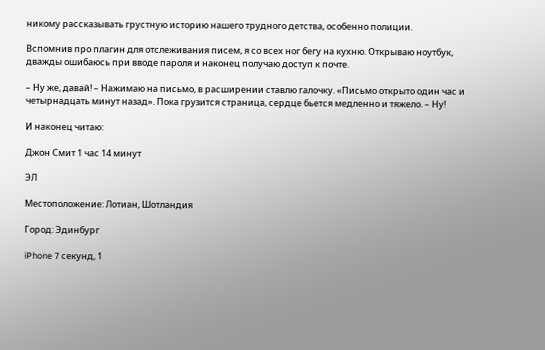никому рассказывать грустную историю нашего трудного детства, особенно полиции.

Вспомнив про плагин для отслеживания писем, я со всех ног бегу на кухню. Открываю ноутбук, дважды ошибаюсь при вводе пароля и наконец получаю доступ к почте.

– Ну же, давай! – Нажимаю на письмо, в расширении ставлю галочку. «Письмо открыто один час и четырнадцать минут назад». Пока грузится страница, сердце бьется медленно и тяжело. – Ну!

И наконец читаю:

Джон Смит 1 час 14 минут

ЭЛ

Местоположение: Лотиан, Шотландия

Город: Эдинбург

iPhone 7 секунд, 1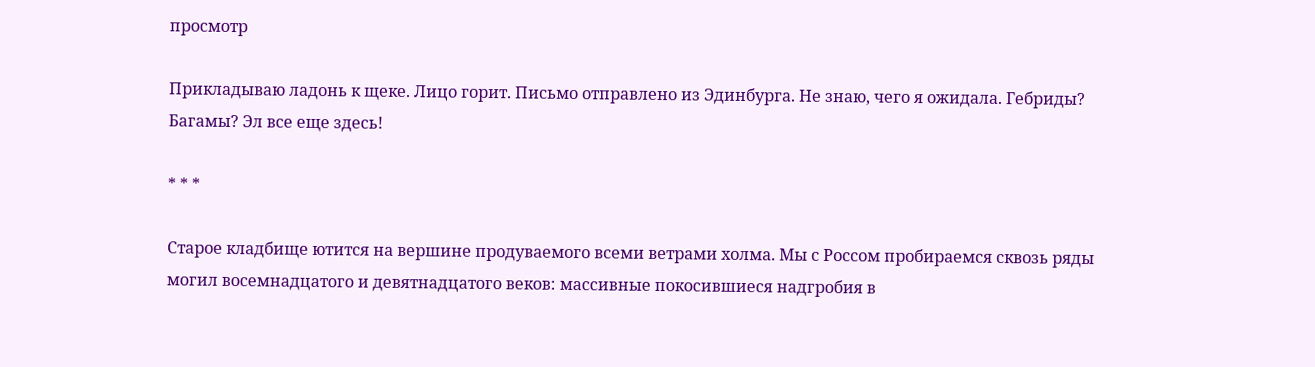просмотр

Прикладываю ладонь к щеке. Лицо горит. Письмо отправлено из Эдинбурга. Не знаю, чего я ожидала. Гебриды? Багамы? Эл все еще здесь!

* * *

Старое кладбище ютится на вершине продуваемого всеми ветрами холма. Мы с Россом пробираемся сквозь ряды могил восемнадцатого и девятнадцатого веков: массивные покосившиеся надгробия в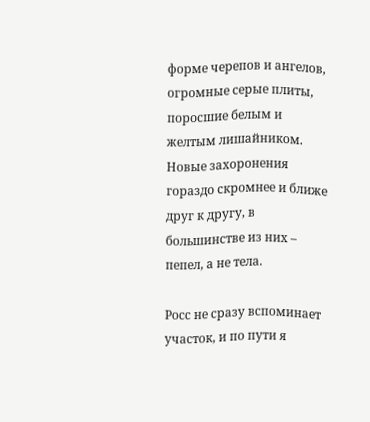форме черепов и ангелов, огромные серые плиты, поросшие белым и желтым лишайником. Новые захоронения гораздо скромнее и ближе друг к другу, в большинстве из них – пепел, а не тела.

Росс не сразу вспоминает участок, и по пути я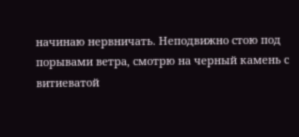начинаю нервничать. Неподвижно стою под порывами ветра, смотрю на черный камень с витиеватой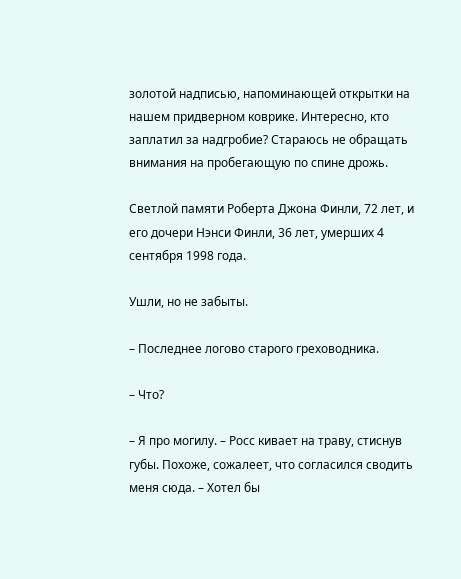золотой надписью, напоминающей открытки на нашем придверном коврике. Интересно, кто заплатил за надгробие? Стараюсь не обращать внимания на пробегающую по спине дрожь.

Светлой памяти Роберта Джона Финли, 72 лет, и его дочери Нэнси Финли, 36 лет, умерших 4 сентября 1998 года.

Ушли, но не забыты.

– Последнее логово старого греховодника.

– Что?

– Я про могилу. – Росс кивает на траву, стиснув губы. Похоже, сожалеет, что согласился сводить меня сюда. – Хотел бы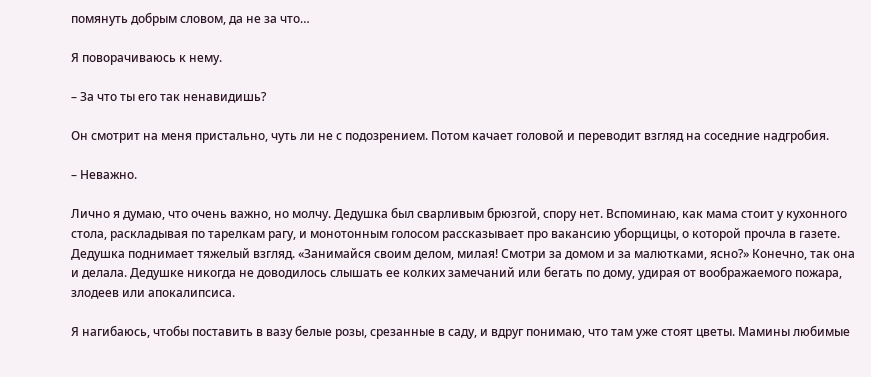помянуть добрым словом, да не за что…

Я поворачиваюсь к нему.

– За что ты его так ненавидишь?

Он смотрит на меня пристально, чуть ли не с подозрением. Потом качает головой и переводит взгляд на соседние надгробия.

– Неважно.

Лично я думаю, что очень важно, но молчу. Дедушка был сварливым брюзгой, спору нет. Вспоминаю, как мама стоит у кухонного стола, раскладывая по тарелкам рагу, и монотонным голосом рассказывает про вакансию уборщицы, о которой прочла в газете. Дедушка поднимает тяжелый взгляд. «Занимайся своим делом, милая! Смотри за домом и за малютками, ясно?» Конечно, так она и делала. Дедушке никогда не доводилось слышать ее колких замечаний или бегать по дому, удирая от воображаемого пожара, злодеев или апокалипсиса.

Я нагибаюсь, чтобы поставить в вазу белые розы, срезанные в саду, и вдруг понимаю, что там уже стоят цветы. Мамины любимые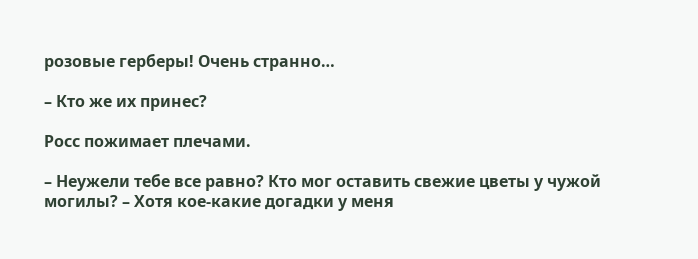розовые герберы! Очень странно…

– Кто же их принес?

Росс пожимает плечами.

– Неужели тебе все равно? Кто мог оставить свежие цветы у чужой могилы? – Хотя кое-какие догадки у меня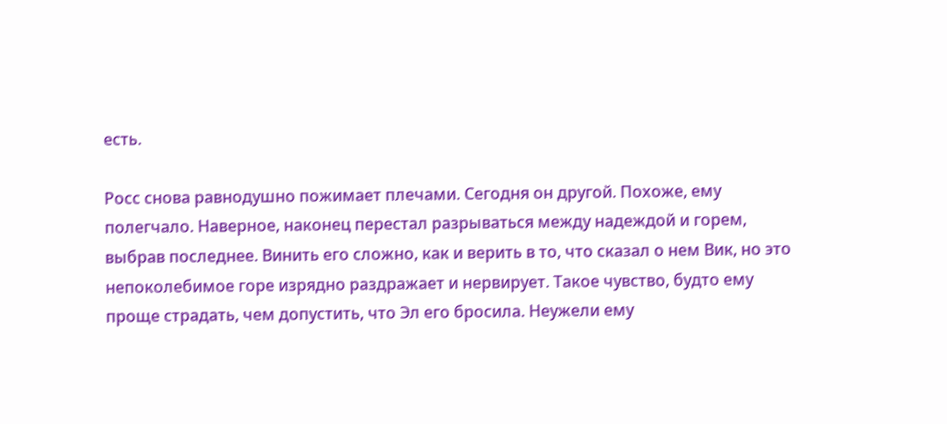есть.

Росс снова равнодушно пожимает плечами. Сегодня он другой. Похоже, ему полегчало. Наверное, наконец перестал разрываться между надеждой и горем, выбрав последнее. Винить его сложно, как и верить в то, что сказал о нем Вик, но это непоколебимое горе изрядно раздражает и нервирует. Такое чувство, будто ему проще страдать, чем допустить, что Эл его бросила. Неужели ему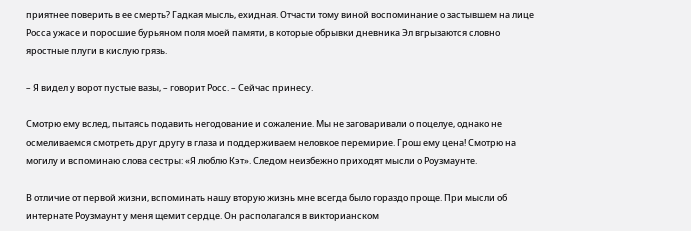приятнее поверить в ее смерть? Гадкая мысль, ехидная. Отчасти тому виной воспоминание о застывшем на лице Росса ужасе и поросшие бурьяном поля моей памяти, в которые обрывки дневника Эл вгрызаются словно яростные плуги в кислую грязь.

– Я видел у ворот пустые вазы, – говорит Росс. – Сейчас принесу.

Смотрю ему вслед, пытаясь подавить негодование и сожаление. Мы не заговаривали о поцелуе, однако не осмеливаемся смотреть друг другу в глаза и поддерживаем неловкое перемирие. Грош ему цена! Смотрю на могилу и вспоминаю слова сестры: «Я люблю Кэт». Следом неизбежно приходят мысли о Роузмаунте.

В отличие от первой жизни, вспоминать нашу вторую жизнь мне всегда было гораздо проще. При мысли об интернате Роузмаунт у меня щемит сердце. Он располагался в викторианском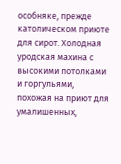особняке, прежде католическом приюте для сирот. Холодная уродская махина с высокими потолками и горгульями, похожая на приют для умалишенных,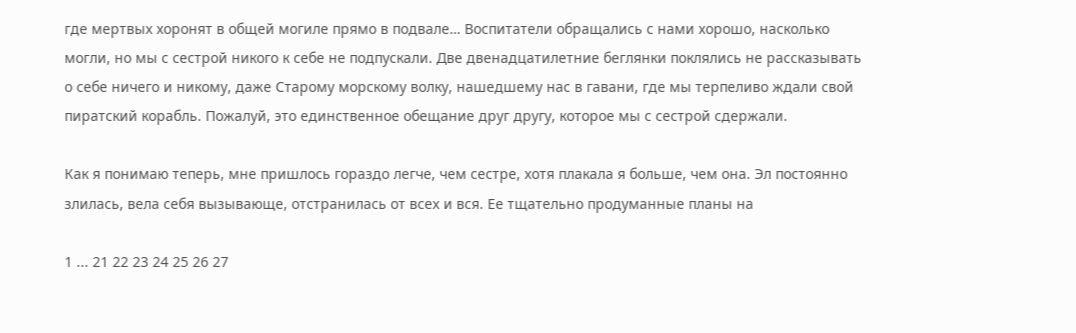где мертвых хоронят в общей могиле прямо в подвале… Воспитатели обращались с нами хорошо, насколько могли, но мы с сестрой никого к себе не подпускали. Две двенадцатилетние беглянки поклялись не рассказывать о себе ничего и никому, даже Старому морскому волку, нашедшему нас в гавани, где мы терпеливо ждали свой пиратский корабль. Пожалуй, это единственное обещание друг другу, которое мы с сестрой сдержали.

Как я понимаю теперь, мне пришлось гораздо легче, чем сестре, хотя плакала я больше, чем она. Эл постоянно злилась, вела себя вызывающе, отстранилась от всех и вся. Ее тщательно продуманные планы на

1 ... 21 22 23 24 25 26 27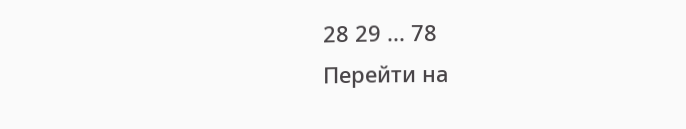28 29 ... 78
Перейти на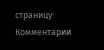страницу:
Комментарии